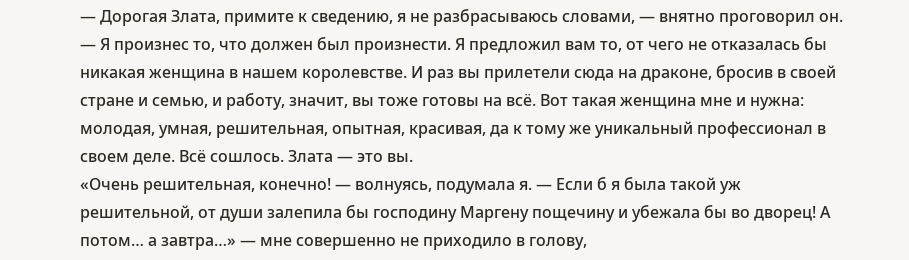— Дорогая Злата, примите к сведению, я не разбрасываюсь словами, — внятно проговорил он. — Я произнес то, что должен был произнести. Я предложил вам то, от чего не отказалась бы никакая женщина в нашем королевстве. И раз вы прилетели сюда на драконе, бросив в своей стране и семью, и работу, значит, вы тоже готовы на всё. Вот такая женщина мне и нужна: молодая, умная, решительная, опытная, красивая, да к тому же уникальный профессионал в своем деле. Всё сошлось. Злата — это вы.
«Очень решительная, конечно! — волнуясь, подумала я. — Если б я была такой уж решительной, от души залепила бы господину Маргену пощечину и убежала бы во дворец! А потом… а завтра…» — мне совершенно не приходило в голову,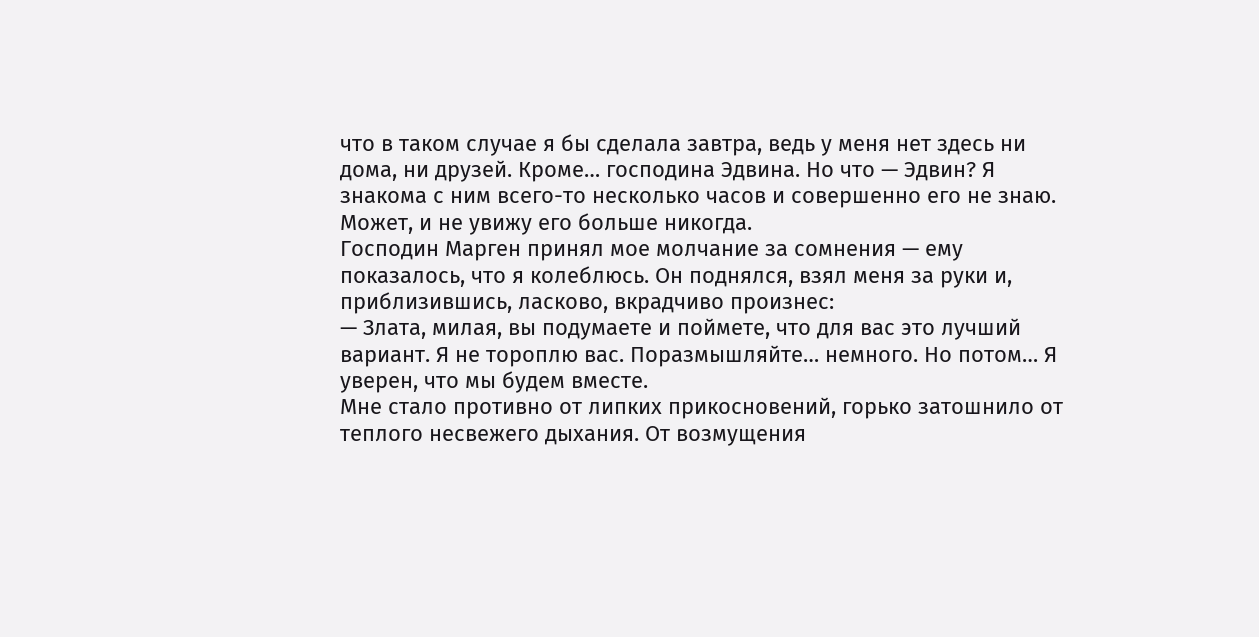что в таком случае я бы сделала завтра, ведь у меня нет здесь ни дома, ни друзей. Кроме… господина Эдвина. Но что — Эдвин? Я знакома с ним всего-то несколько часов и совершенно его не знаю. Может, и не увижу его больше никогда.
Господин Марген принял мое молчание за сомнения — ему показалось, что я колеблюсь. Он поднялся, взял меня за руки и, приблизившись, ласково, вкрадчиво произнес:
— Злата, милая, вы подумаете и поймете, что для вас это лучший вариант. Я не тороплю вас. Поразмышляйте… немного. Но потом… Я уверен, что мы будем вместе.
Мне стало противно от липких прикосновений, горько затошнило от теплого несвежего дыхания. От возмущения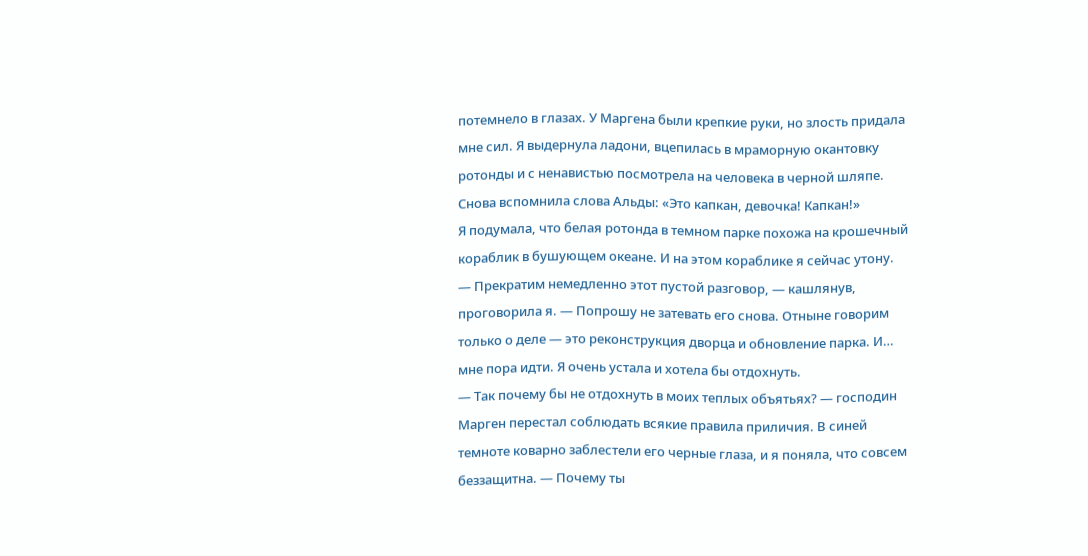потемнело в глазах. У Маргена были крепкие руки, но злость придала мне сил. Я выдернула ладони, вцепилась в мраморную окантовку ротонды и с ненавистью посмотрела на человека в черной шляпе. Снова вспомнила слова Альды: «Это капкан, девочка! Капкан!»
Я подумала, что белая ротонда в темном парке похожа на крошечный кораблик в бушующем океане. И на этом кораблике я сейчас утону.
— Прекратим немедленно этот пустой разговор, — кашлянув, проговорила я. — Попрошу не затевать его снова. Отныне говорим только о деле — это реконструкция дворца и обновление парка. И… мне пора идти. Я очень устала и хотела бы отдохнуть.
— Так почему бы не отдохнуть в моих теплых объятьях? — господин Марген перестал соблюдать всякие правила приличия. В синей темноте коварно заблестели его черные глаза, и я поняла, что совсем беззащитна. — Почему ты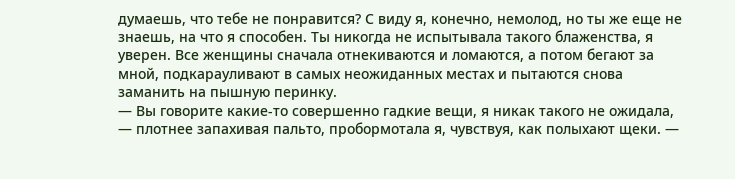думаешь, что тебе не понравится? С виду я, конечно, немолод, но ты же еще не знаешь, на что я способен. Ты никогда не испытывала такого блаженства, я уверен. Все женщины сначала отнекиваются и ломаются, а потом бегают за мной, подкарауливают в самых неожиданных местах и пытаются снова заманить на пышную перинку.
— Вы говорите какие-то совершенно гадкие вещи, я никак такого не ожидала, — плотнее запахивая пальто, пробормотала я, чувствуя, как полыхают щеки. —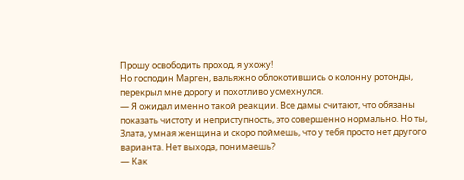Прошу освободить проход, я ухожу!
Но господин Марген, вальяжно облокотившись о колонну ротонды, перекрыл мне дорогу и похотливо усмехнулся.
— Я ожидал именно такой реакции. Все дамы считают, что обязаны показать чистоту и неприступность, это совершенно нормально. Но ты, Злата, умная женщина и скоро поймешь, что у тебя просто нет другого варианта. Нет выхода, понимаешь?
— Как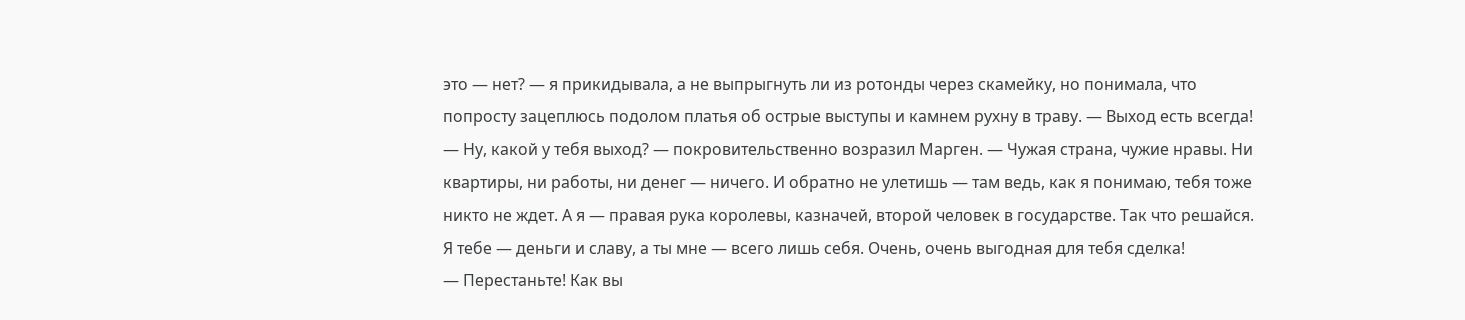это — нет? — я прикидывала, а не выпрыгнуть ли из ротонды через скамейку, но понимала, что попросту зацеплюсь подолом платья об острые выступы и камнем рухну в траву. — Выход есть всегда!
— Ну, какой у тебя выход? — покровительственно возразил Марген. — Чужая страна, чужие нравы. Ни квартиры, ни работы, ни денег — ничего. И обратно не улетишь — там ведь, как я понимаю, тебя тоже никто не ждет. А я — правая рука королевы, казначей, второй человек в государстве. Так что решайся. Я тебе — деньги и славу, а ты мне — всего лишь себя. Очень, очень выгодная для тебя сделка!
— Перестаньте! Как вы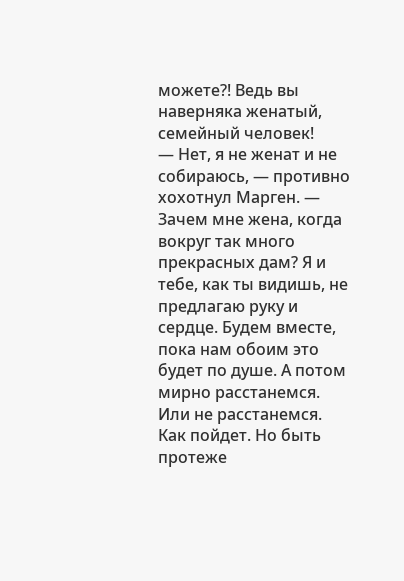можете?! Ведь вы наверняка женатый, семейный человек!
— Нет, я не женат и не собираюсь, — противно хохотнул Марген. — Зачем мне жена, когда вокруг так много прекрасных дам? Я и тебе, как ты видишь, не предлагаю руку и сердце. Будем вместе, пока нам обоим это будет по душе. А потом мирно расстанемся. Или не расстанемся. Как пойдет. Но быть протеже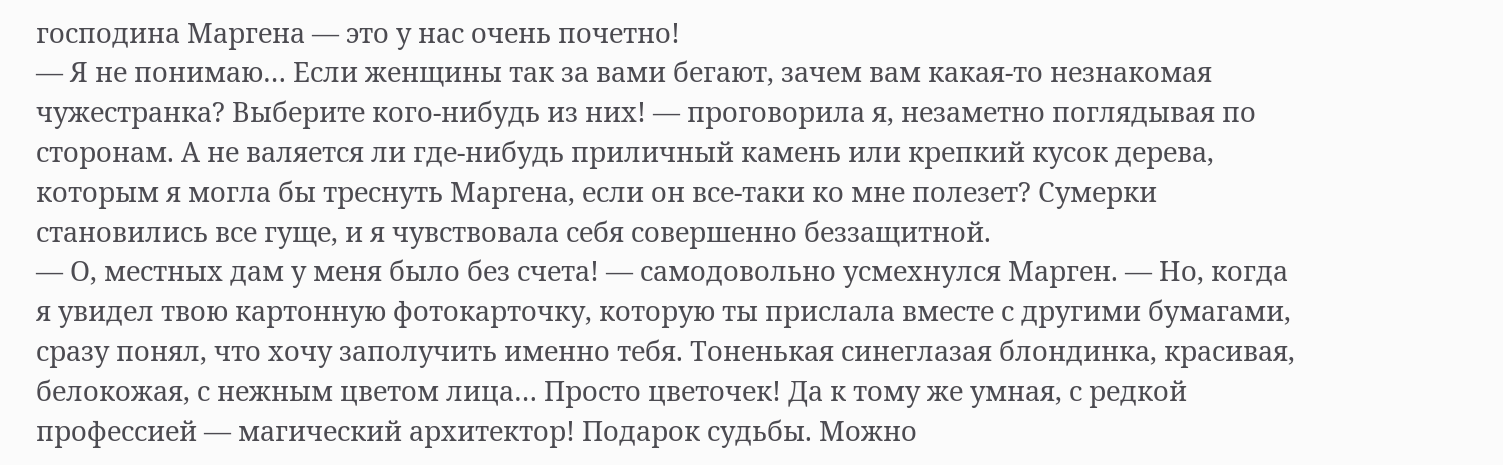господина Маргена — это у нас очень почетно!
— Я не понимаю… Если женщины так за вами бегают, зачем вам какая-то незнакомая чужестранка? Выберите кого-нибудь из них! — проговорила я, незаметно поглядывая по сторонам. А не валяется ли где-нибудь приличный камень или крепкий кусок дерева, которым я могла бы треснуть Маргена, если он все-таки ко мне полезет? Сумерки становились все гуще, и я чувствовала себя совершенно беззащитной.
— О, местных дам у меня было без счета! — самодовольно усмехнулся Марген. — Но, когда я увидел твою картонную фотокарточку, которую ты прислала вместе с другими бумагами, сразу понял, что хочу заполучить именно тебя. Тоненькая синеглазая блондинка, красивая, белокожая, с нежным цветом лица… Просто цветочек! Да к тому же умная, с редкой профессией — магический архитектор! Подарок судьбы. Можно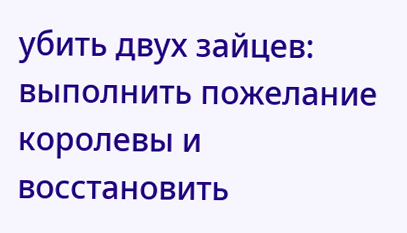убить двух зайцев: выполнить пожелание королевы и восстановить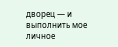дворец — и выполнить мое личное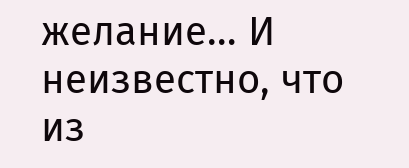желание… И неизвестно, что из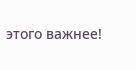этого важнее!